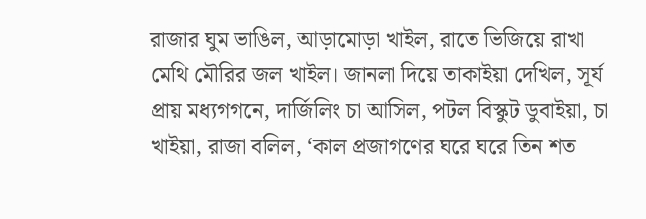রাজার ঘুম ভাঙিল, আড়ামোড়া খাইল, রাতে ভিজিয়ে রাখা মেথি মৌরির জল খাইল। জানলা দিয়ে তাকাইয়া দেখিল, সূর্য প্রায় মধ্যগগনে, দার্জিলিং চা আসিল, পটল বিস্কুট ডুবাইয়া, চা খাইয়া, রাজা বলিল, ‘কাল প্রজাগণের ঘরে ঘরে তিন শত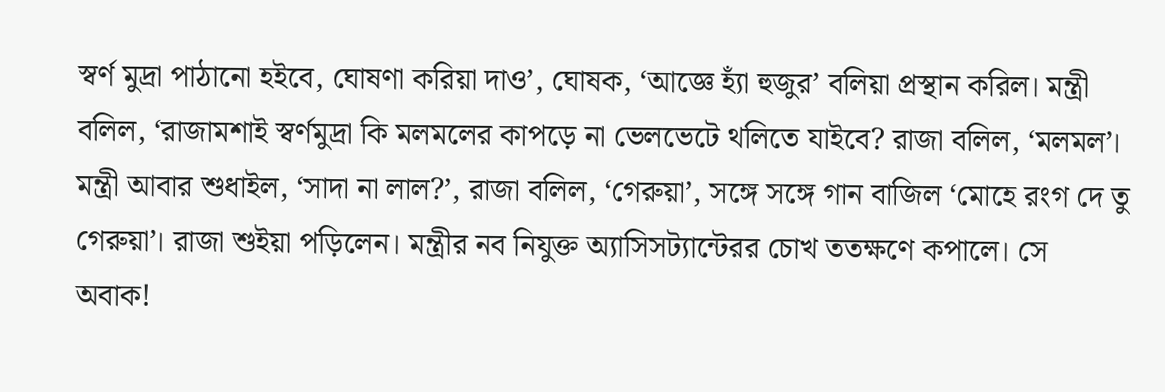স্বর্ণ মুদ্রা পাঠানো হইবে, ঘোষণা করিয়া দাও’, ঘোষক, ‘আজ্ঞে হ্যাঁ হুজুর’ বলিয়া প্রস্থান করিল। মন্ত্রী বলিল, ‘রাজামশাই স্বর্ণমুদ্রা কি মলমলের কাপড়ে না ভেলভেটে থলিতে যাইবে? রাজা বলিল, ‘মলমল’। মন্ত্রী আবার শুধাইল, ‘সাদা না লাল?’, রাজা বলিল, ‘গেরুয়া’, সঙ্গে সঙ্গে গান বাজিল ‘মোহে রংগ দে তু গেরুয়া’। রাজা শুইয়া পড়িলেন। মন্ত্রীর নব নিযুক্ত অ্যাসিসট্যান্টেরর চোখ ততক্ষণে কপালে। সে অবাক!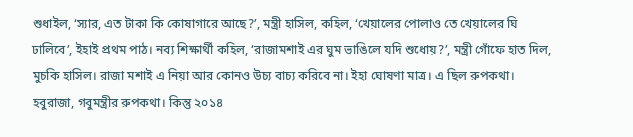শুধাইল, ‘স্যার, এত টাকা কি কোষাগারে আছে?’, মন্ত্রী হাসিল, কহিল, ‘খেয়ালের পোলাও তে খেয়ালের ঘি ঢালিবে’, ইহাই প্রথম পাঠ। নব্য শিক্ষার্থী কহিল, ‘রাজামশাই এর ঘুম ভাঙিলে যদি শুধোয়?’, মন্ত্রী গোঁফে হাত দিল, মুচকি হাসিল। রাজা মশাই এ নিয়া আর কোনও উচ্য বাচ্য করিবে না। ইহা ঘোষণা মাত্র। এ ছিল রুপকথা। হবুরাজা, গবুমন্ত্রীর রুপকথা। কিন্তু ২০১৪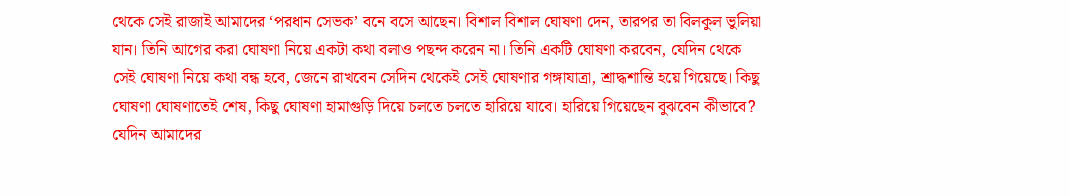থেকে সেই রাজাই আমাদের ‘পরধান সেভক’ বনে বসে আছেন। বিশাল বিশাল ঘোষণা দেন, তারপর তা বিলকুল ভুলিয়া যান। তিনি আগের করা ঘোষণা নিয়ে একটা কথা বলাও পছন্দ করেন না। তিনি একটি ঘোষণা করবেন, যেদিন থেকে সেই ঘোষণা নিয়ে কথা বন্ধ হবে, জেনে রাখবেন সেদিন থেকেই সেই ঘোষণার গঙ্গাযাত্রা, শ্রাদ্ধশান্তি হয়ে গিয়েছে। কিছু ঘোষণা ঘোষণাতেই শেষ, কিছু ঘোষণা হামাগুড়ি দিয়ে চলতে চলতে হারিয়ে যাবে। হারিয়ে গিয়েছেন বুঝবেন কীভাবে? যেদিন আমাদের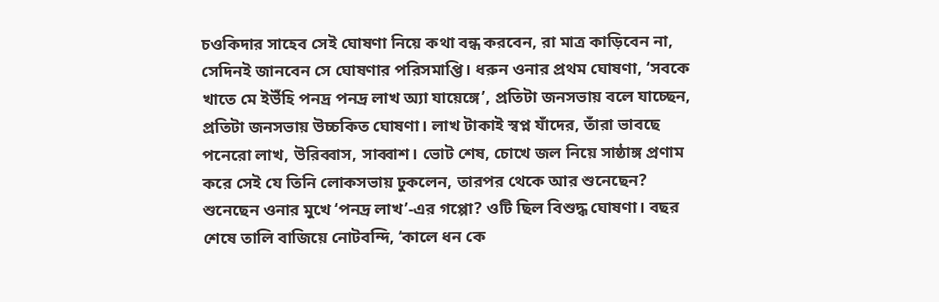চওকিদার সাহেব সেই ঘোষণা নিয়ে কথা বন্ধ করবেন, রা মাত্র কাড়িবেন না, সেদিনই জানবেন সে ঘোষণার পরিসমাপ্তি। ধরুন ওনার প্রথম ঘোষণা, ‘সবকে খাতে মে ইউঁহি পনদ্র পনদ্র লাখ অ্যা যায়েঙ্গে’, প্রতিটা জনসভায় বলে যাচ্ছেন, প্রতিটা জনসভায় উচ্চকিত ঘোষণা। লাখ টাকাই স্বপ্ন যাঁদের, তাঁরা ভাবছে পনেরো লাখ, উরিব্বাস, সাব্বাশ। ভোট শেষ, চোখে জল নিয়ে সাষ্ঠাঙ্গ প্রণাম করে সেই যে তিনি লোকসভায় ঢুকলেন, তারপর থেকে আর শুনেছেন? শুনেছেন ওনার মুখে ‘পনদ্র লাখ’-এর গপ্পো? ওটি ছিল বিশুদ্ধ ঘোষণা। বছর শেষে তালি বাজিয়ে নোটবন্দি, ‘কালে ধন কে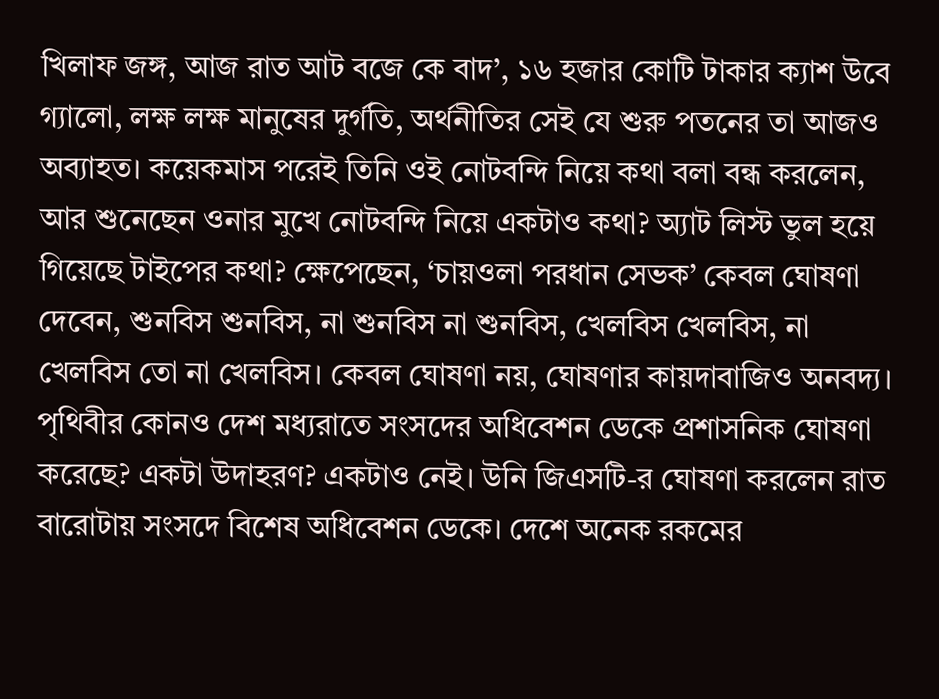খিলাফ জঙ্গ, আজ রাত আট বজে কে বাদ’, ১৬ হজার কোটি টাকার ক্যাশ উবে গ্যালো, লক্ষ লক্ষ মানুষের দুর্গতি, অর্থনীতির সেই যে শুরু পতনের তা আজও অব্যাহত। কয়েকমাস পরেই তিনি ওই নোটবন্দি নিয়ে কথা বলা বন্ধ করলেন, আর শুনেছেন ওনার মুখে নোটবন্দি নিয়ে একটাও কথা? অ্যাট লিস্ট ভুল হয়ে গিয়েছে টাইপের কথা? ক্ষেপেছেন, ‘চায়ওলা পরধান সেভক’ কেবল ঘোষণা দেবেন, শুনবিস শুনবিস, না শুনবিস না শুনবিস, খেলবিস খেলবিস, না খেলবিস তো না খেলবিস। কেবল ঘোষণা নয়, ঘোষণার কায়দাবাজিও অনবদ্য।
পৃথিবীর কোনও দেশ মধ্যরাতে সংসদের অধিবেশন ডেকে প্রশাসনিক ঘোষণা করেছে? একটা উদাহরণ? একটাও নেই। উনি জিএসটি-র ঘোষণা করলেন রাত বারোটায় সংসদে বিশেষ অধিবেশন ডেকে। দেশে অনেক রকমের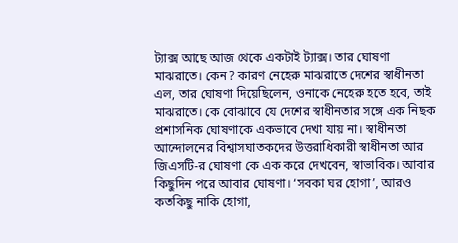ট্যাক্স আছে আজ থেকে একটাই ট্যাক্স। তার ঘোষণা মাঝরাতে। কেন? কারণ নেহেরু মাঝরাতে দেশের স্বাধীনতা এল, তার ঘোষণা দিয়েছিলেন, ওনাকে নেহেরু হতে হবে, তাই মাঝরাতে। কে বোঝাবে যে দেশের স্বাধীনতার সঙ্গে এক নিছক প্রশাসনিক ঘোষণাকে একভাবে দেখা যায় না। স্বাধীনতা আন্দোলনের বিশ্বাসঘাতকদের উত্তরাধিকারী স্বাধীনতা আর জিএসটি-র ঘোষণা কে এক করে দেখবেন, স্বাভাবিক। আবার কিছুদিন পরে আবার ঘোষণা। ‘সবকা ঘর হোগা’, আরও কতকিছু নাকি হোগা,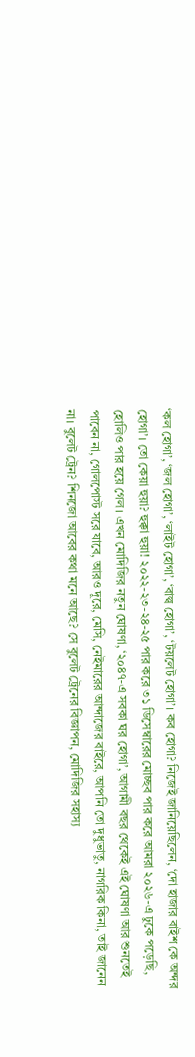‘কল হোগা’, ‘জল হোগা’, ‘লাইট হোগা’, ‘বাল্ব হোগা’, ‘টয়লেট হোগা’। কব হোগা? নিজেই জানিয়েছিলেন, ‘দো হাজার বাইশ কে অন্দর হোগা’। তো কেয়া হুয়া? হুক্কা হুয়া! ২০২২-২৩-২৪-২৫ পার করে ৩১ ডিসেম্বারের মোচ্ছব পার করে আমরা ২০২৬-এ ঢুকে পড়েছি, হোলিও পার হয়ে গেল। এখন মোদিজির নতুন ঘোষণা, ‘২০৪৭-এ সবকা ঘর হোগা’, আগামী বছর থেকেই এই ঘোষণা আর শুনতেই পাবেন না, গোলপোস্ট সরে যাবে, আরও দূরে, মেসি, নেইমারের আন্দাজের বাইরে, আপনি তো দুধুভাতু, নাগরিক কিনা, তাই জানেন না। বুলেট ট্রেন? শিনজো আবের কথা মনে আছে? সে বুলেট ট্রেনের বিজ্ঞাপন, মোদিজির সহাস্য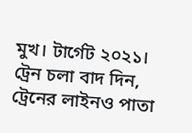মুখ। টার্গেট ২০২১। ট্রেন চলা বাদ দিন, ট্রেনের লাইনও পাতা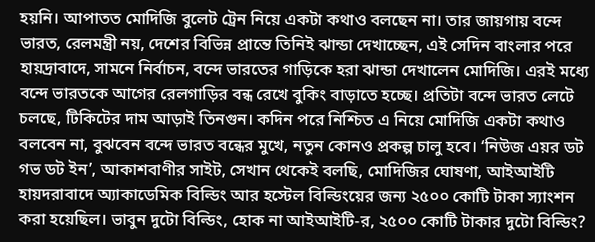হয়নি। আপাতত মোদিজি বুলেট ট্রেন নিয়ে একটা কথাও বলছেন না। তার জায়গায় বন্দে ভারত, রেলমন্ত্রী নয়, দেশের বিভিন্ন প্রান্তে তিনিই ঝান্ডা দেখাচ্ছেন, এই সেদিন বাংলার পরে হায়দ্রাবাদে, সামনে নির্বাচন, বন্দে ভারতের গাড়িকে হরা ঝান্ডা দেখালেন মোদিজি। এরই মধ্যে বন্দে ভারতকে আগের রেলগাড়ির বন্ধ রেখে বুকিং বাড়াতে হচ্ছে। প্রতিটা বন্দে ভারত লেটে চলছে, টিকিটের দাম আড়াই তিনগুন। কদিন পরে নিশ্চিত এ নিয়ে মোদিজি একটা কথাও বলবেন না, বুঝবেন বন্দে ভারত বন্ধের মুখে, নতুন কোনও প্রকল্প চালু হবে। ‘নিউজ এয়র ডট গভ ডট ইন’, আকাশবাণীর সাইট, সেখান থেকেই বলছি, মোদিজির ঘোষণা, আইআইটি হায়দরাবাদে অ্যাকাডেমিক বিল্ডিং আর হস্টেল বিল্ডিংয়ের জন্য ২৫০০ কোটি টাকা স্যাংশন করা হয়েছিল। ভাবুন দুটো বিল্ডিং, হোক না আইআইটি-র, ২৫০০ কোটি টাকার দুটো বিল্ডিং?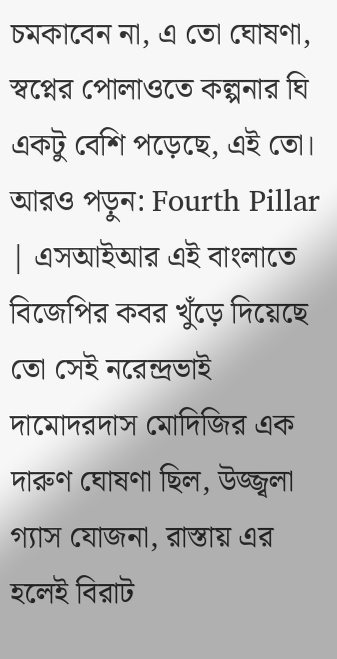চমকাবেন না, এ তো ঘোষণা, স্বপ্নের পোলাওতে কল্পনার ঘি একটু বেশি পড়েছে, এই তো।
আরও পড়ুন: Fourth Pillar | এসআইআর এই বাংলাতে বিজেপির কবর খুঁড়ে দিয়েছে
তো সেই নরেন্দ্রভাই দামোদরদাস মোদিজির এক দারুণ ঘোষণা ছিল, উজ্জ্বলা গ্যাস যোজনা, রাস্তায় এর হলেই বিরাট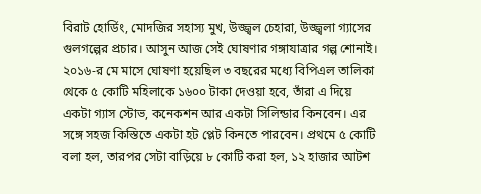বিরাট হোর্ডিং, মোদজির সহাস্য মুখ, উজ্জ্বল চেহারা, উজ্জ্বলা গ্যাসের গুলগল্পের প্রচার। আসুন আজ সেই ঘোষণার গঙ্গাযাত্রার গল্প শোনাই। ২০১৬-র মে মাসে ঘোষণা হয়েছিল ৩ বছরের মধ্যে বিপিএল তালিকা থেকে ৫ কোটি মহিলাকে ১৬০০ টাকা দেওয়া হবে, তাঁরা এ দিয়ে একটা গ্যাস স্টোভ, কনেকশন আর একটা সিলিন্ডার কিনবেন। এর সঙ্গে সহজ কিস্তিতে একটা হট প্লেট কিনতে পারবেন। প্রথমে ৫ কোটি বলা হল, তারপর সেটা বাড়িয়ে ৮ কোটি করা হল, ১২ হাজার আটশ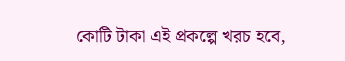কোটি টাকা এই প্রকল্পে খরচ হবে,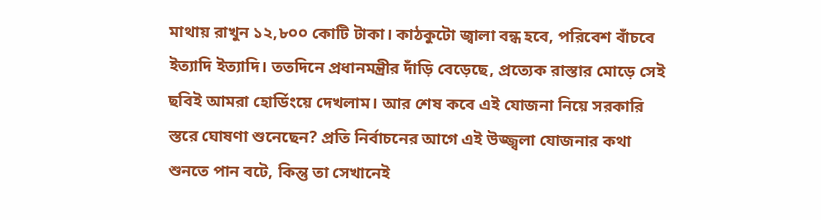মাথায় রাখুন ১২,৮০০ কোটি টাকা। কাঠকুটো জ্বালা বন্ধ হবে, পরিবেশ বাঁচবে ইত্যাদি ইত্যাদি। ততদিনে প্রধানমন্ত্রীর দাঁড়ি বেড়েছে, প্রত্যেক রাস্তার মোড়ে সেই ছবিই আমরা হোর্ডিংয়ে দেখলাম। আর শেষ কবে এই যোজনা নিয়ে সরকারি স্তরে ঘোষণা শুনেছেন? প্রতি নির্বাচনের আগে এই উজ্জ্বলা যোজনার কথা শুনতে পান বটে, কিন্তু তা সেখানেই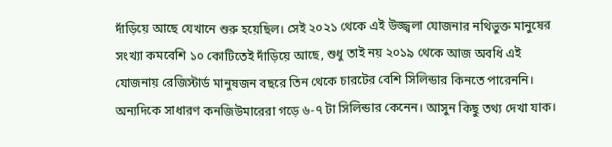দাঁড়িয়ে আছে যেখানে শুরু হয়েছিল। সেই ২০২১ থেকে এই উজ্জ্বলা যোজনার নথিভুক্ত মানুষের সংখ্যা কমবেশি ১০ কোটিতেই দাঁড়িয়ে আছে, শুধু তাই নয় ২০১৯ থেকে আজ অবধি এই যোজনায় রেজিস্টার্ড মানুষজন বছরে তিন থেকে চারটের বেশি সিলিন্ডার কিনতে পারেননি। অন্যদিকে সাধারণ কনজিউমারেরা গড়ে ৬-৭ টা সিলিন্ডার কেনেন। আসুন কিছু তথ্য দেখা যাক।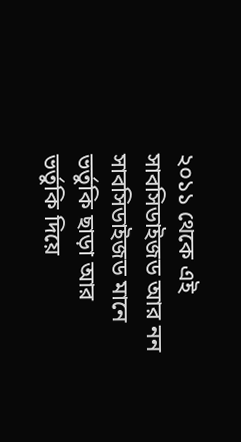২০১১ থেকে এই সাবসিডাইজড আর নন সাবসিডাইজড মানে ভর্তুকি ছাড়া আর ভর্তুকি দিয়ে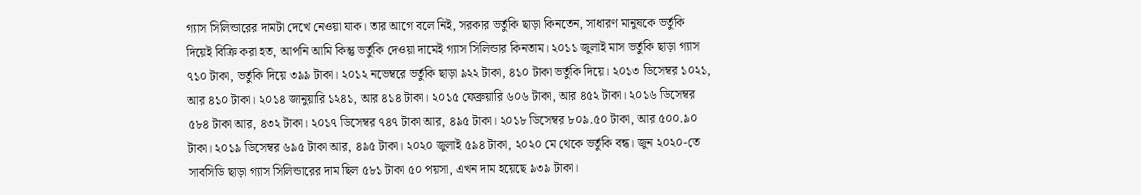গ্যাস সিলিন্ডারের দামটা দেখে নেওয়া যাক। তার আগে বলে নিই, সরকার ভর্তুকি ছাড়া কিনতেন, সাধারণ মানুষকে ভর্তুকি দিয়েই বিক্রি করা হত, আপনি আমি কিন্তু ভর্তুকি দেওয়া দামেই গ্যাস সিলিন্ডার কিনতাম। ২০১১ জুলাই মাস ভর্তুকি ছাড়া গ্যাস ৭১০ টাকা, ভর্তুকি দিয়ে ৩৯৯ টাকা। ২০১২ নভেম্বরে ভর্তুকি ছাড়া ৯২২ টাকা, ৪১০ টাকা ভর্তুকি দিয়ে। ২০১৩ ডিসেম্বর ১০২১, আর ৪১০ টাকা। ২০১৪ জানুয়ারি ১২৪১, আর ৪১৪ টাকা। ২০১৫ ফেব্রুয়ারি ৬০৬ টাকা, আর ৪৫২ টাকা। ২০১৬ ডিসেম্বর ৫৮৪ টাকা আর, ৪৩২ টাকা। ২০১৭ ডিসেম্বর ৭৪৭ টাকা আর, ৪৯৫ টাকা। ২০১৮ ডিসেম্বর ৮০৯.৫০ টাকা, আর ৫০০.৯০ টাকা। ২০১৯ ডিসেম্বর ৬৯৫ টাকা আর, ৪৯৫ টাকা। ২০২০ জুলাই ৫৯৪ টাকা, ২০২০ মে থেকে ভর্তুকি বন্ধ। জুন ২০২০-তে সাবসিডি ছাড়া গ্যাস সিলিন্ডারের দাম ছিল ৫৮১ টাকা ৫০ পয়সা, এখন দাম হয়েছে ৯৩৯ টাকা।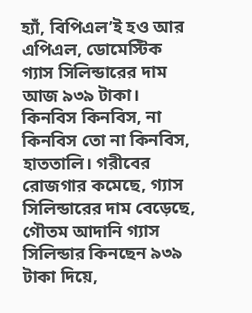হ্যাঁ, বিপিএল’ই হও আর এপিএল, ডোমেস্টিক গ্যাস সিলিন্ডারের দাম আজ ৯৩৯ টাকা। কিনবিস কিনবিস, না কিনবিস তো না কিনবিস, হাততালি। গরীবের রোজগার কমেছে, গ্যাস সিলিন্ডারের দাম বেড়েছে, গৌতম আদানি গ্যাস সিলিন্ডার কিনছেন ৯৩৯ টাকা দিয়ে,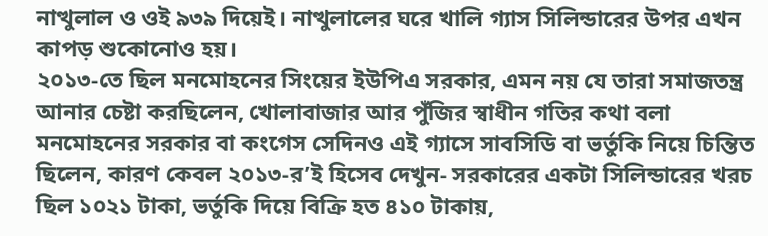নাত্থুলাল ও ওই ৯৩৯ দিয়েই। নাত্থুলালের ঘরে খালি গ্যাস সিলিন্ডারের উপর এখন কাপড় শুকোনোও হয়।
২০১৩-তে ছিল মনমোহনের সিংয়ের ইউপিএ সরকার, এমন নয় যে তারা সমাজতন্ত্র আনার চেষ্টা করছিলেন, খোলাবাজার আর পুঁজির স্বাধীন গতির কথা বলা মনমোহনের সরকার বা কংগেস সেদিনও এই গ্যাসে সাবসিডি বা ভর্তুকি নিয়ে চিন্তিত ছিলেন, কারণ কেবল ২০১৩-র’ই হিসেব দেখুন- সরকারের একটা সিলিন্ডারের খরচ ছিল ১০২১ টাকা, ভর্তুকি দিয়ে বিক্রি হত ৪১০ টাকায়,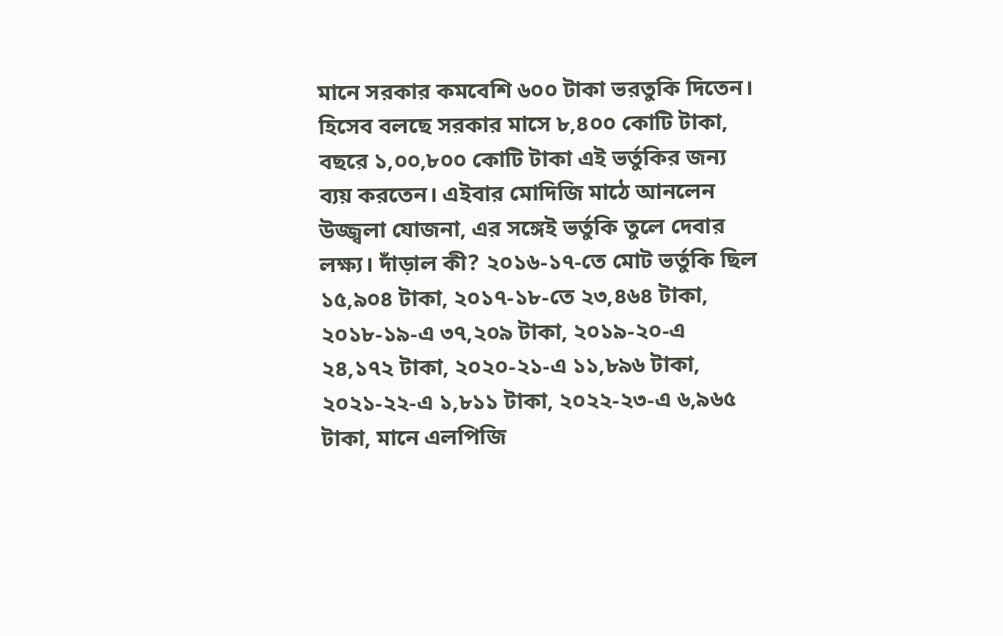মানে সরকার কমবেশি ৬০০ টাকা ভরতুকি দিতেন। হিসেব বলছে সরকার মাসে ৮,৪০০ কোটি টাকা, বছরে ১,০০,৮০০ কোটি টাকা এই ভর্তুকির জন্য ব্যয় করতেন। এইবার মোদিজি মাঠে আনলেন উজ্জ্বলা যোজনা, এর সঙ্গেই ভর্তুকি তুলে দেবার লক্ষ্য। দাঁড়াল কী? ২০১৬-১৭-তে মোট ভর্তুকি ছিল ১৫,৯০৪ টাকা, ২০১৭-১৮-তে ২৩,৪৬৪ টাকা, ২০১৮-১৯-এ ৩৭,২০৯ টাকা, ২০১৯-২০-এ ২৪,১৭২ টাকা, ২০২০-২১-এ ১১,৮৯৬ টাকা, ২০২১-২২-এ ১,৮১১ টাকা, ২০২২-২৩-এ ৬,৯৬৫ টাকা, মানে এলপিজি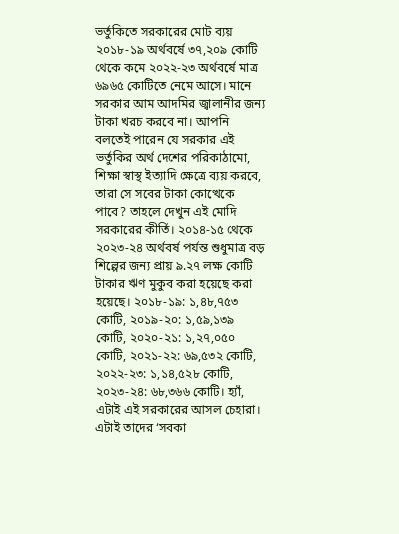ভর্তুকিতে সরকারের মোট ব্যয় ২০১৮-১৯ অর্থবর্ষে ৩৭,২০৯ কোটি থেকে কমে ২০২২-২৩ অর্থবর্ষে মাত্র ৬৯৬৫ কোটিতে নেমে আসে। মানে সরকার আম আদমির জ্বালানীর জন্য টাকা খরচ করবে না। আপনি বলতেই পারেন যে সরকার এই ভর্তুকির অর্থ দেশের পরিকাঠামো, শিক্ষা স্বাস্থ ইত্যাদি ক্ষেত্রে ব্যয় করবে, তারা সে সবের টাকা কোত্থেকে পাবে? তাহলে দেখুন এই মোদি সরকারের কীর্তি। ২০১৪-১৫ থেকে ২০২৩-২৪ অর্থবর্ষ পর্যন্ত শুধুমাত্র বড় শিল্পের জন্য প্রায় ৯.২৭ লক্ষ কোটি টাকার ঋণ মুকুব করা হয়েছে করা হয়েছে। ২০১৮-১৯: ১,৪৮,৭৫৩ কোটি, ২০১৯-২০: ১,৫৯,১৩৯ কোটি, ২০২০-২১: ১,২৭,০৫০ কোটি, ২০২১-২২: ৬৯,৫৩২ কোটি, ২০২২-২৩: ১,১৪,৫২৮ কোটি, ২০২৩-২৪: ৬৮,৩৬৬ কোটি। হ্যাঁ, এটাই এই সরকারের আসল চেহারা। এটাই তাদের ‘সবকা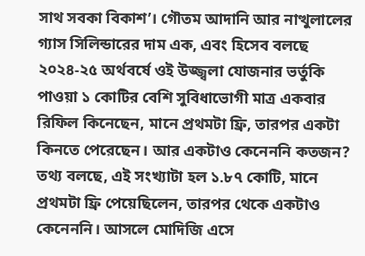সাথ সবকা বিকাশ’। গৌতম আদানি আর নাত্থুলালের গ্যাস সিলিন্ডারের দাম এক, এবং হিসেব বলছে ২০২৪-২৫ অর্থবর্ষে ওই উজ্জ্বলা যোজনার ভর্তুকি পাওয়া ১ কোটির বেশি সুবিধাভোগী মাত্র একবার রিফিল কিনেছেন, মানে প্রথমটা ফ্রি, তারপর একটা কিনতে পেরেছেন। আর একটাও কেনেননি কতজন? তথ্য বলছে, এই সংখ্যাটা হল ১.৮৭ কোটি, মানে প্রথমটা ফ্রি পেয়েছিলেন, তারপর থেকে একটাও কেনেননি। আসলে মোদিজি এসে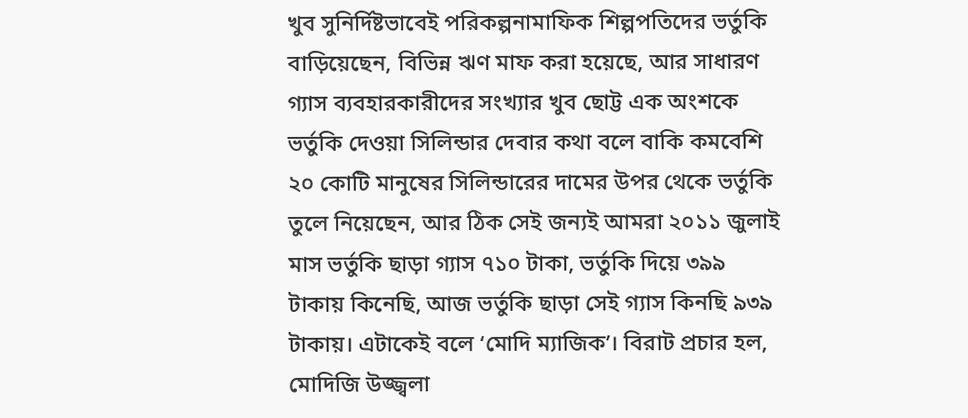খুব সুনির্দিষ্টভাবেই পরিকল্পনামাফিক শিল্পপতিদের ভর্তুকি বাড়িয়েছেন, বিভিন্ন ঋণ মাফ করা হয়েছে, আর সাধারণ গ্যাস ব্যবহারকারীদের সংখ্যার খুব ছোট্ট এক অংশকে ভর্তুকি দেওয়া সিলিন্ডার দেবার কথা বলে বাকি কমবেশি ২০ কোটি মানুষের সিলিন্ডারের দামের উপর থেকে ভর্তুকি তুলে নিয়েছেন, আর ঠিক সেই জন্যই আমরা ২০১১ জুলাই মাস ভর্তুকি ছাড়া গ্যাস ৭১০ টাকা, ভর্তুকি দিয়ে ৩৯৯ টাকায় কিনেছি, আজ ভর্তুকি ছাড়া সেই গ্যাস কিনছি ৯৩৯ টাকায়। এটাকেই বলে ‘মোদি ম্যাজিক’। বিরাট প্রচার হল, মোদিজি উজ্জ্বলা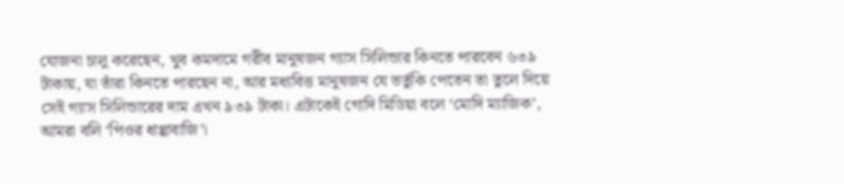যোজনা চালু করেছেন, খুব কমদামে গরীব মানুষজন গ্যাস সিলিন্ডার কিনতে পারবেন ৬৩৯ টাকায়, যা তাঁরা কিনতে পারছেন না, আর মধ্যবিত্ত মানুষজন যে ভর্তুকি পেতেন তা তুলে দিয়ে সেই গ্যাস সিলিন্ডারের দাম এখন ৯৩৯ টাকা। এটাকেই গোদি মিডিয়া বলে ‘মোদি ম্যাজিক’, আমরা বলি ‘পিওর ধাপ্পাবাজি’।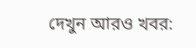দেখুন আরও খবর: